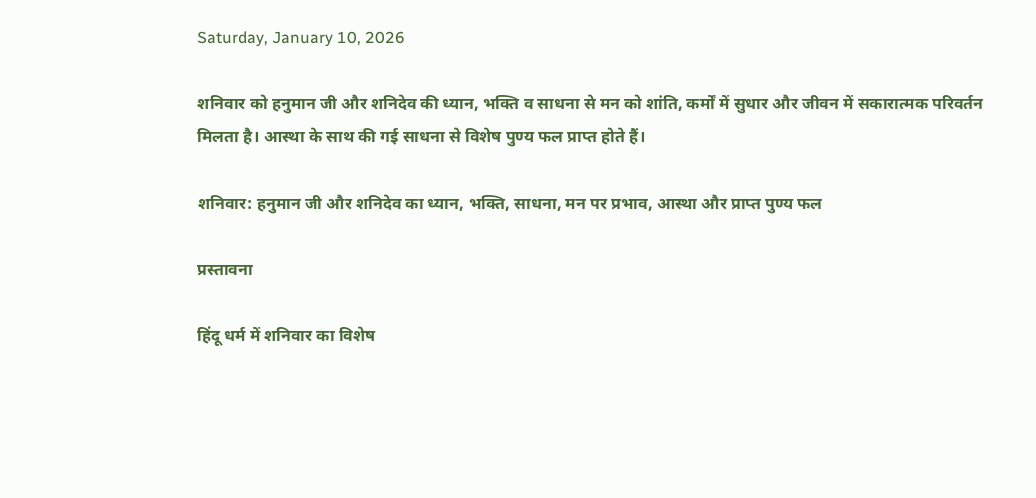Saturday, January 10, 2026

शनिवार को हनुमान जी और शनिदेव की ध्यान, भक्ति व साधना से मन को शांति, कर्मों में सुधार और जीवन में सकारात्मक परिवर्तन मिलता है। आस्था के साथ की गई साधना से विशेष पुण्य फल प्राप्त होते हैं।

शनिवार: हनुमान जी और शनिदेव का ध्यान, भक्ति, साधना, मन पर प्रभाव, आस्था और प्राप्त पुण्य फल

प्रस्तावना

हिंदू धर्म में शनिवार का विशेष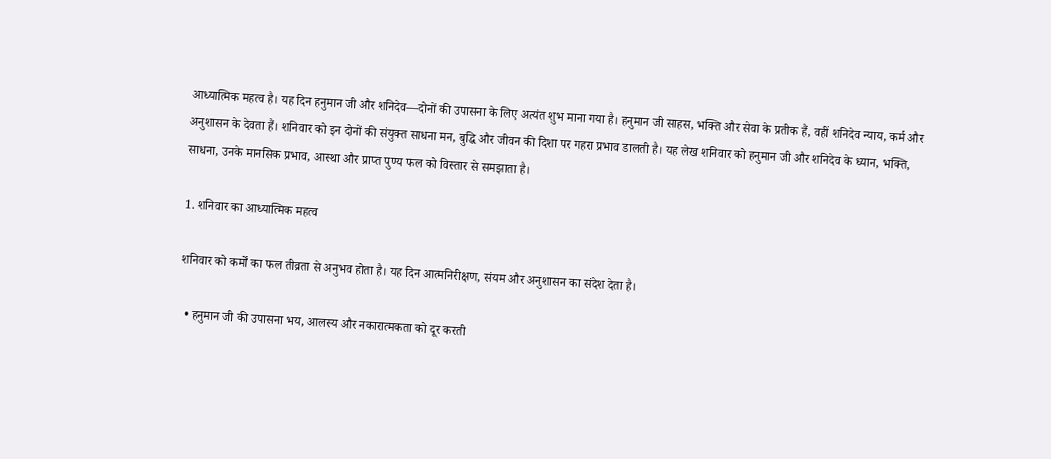आध्यात्मिक महत्व है। यह दिन हनुमान जी और शनिदेव—दोनों की उपासना के लिए अत्यंत शुभ माना गया है। हनुमान जी साहस, भक्ति और सेवा के प्रतीक हैं, वहीं शनिदेव न्याय, कर्म और अनुशासन के देवता हैं। शनिवार को इन दोनों की संयुक्त साधना मन, बुद्धि और जीवन की दिशा पर गहरा प्रभाव डालती है। यह लेख शनिवार को हनुमान जी और शनिदेव के ध्यान, भक्ति, साधना, उनके मानसिक प्रभाव, आस्था और प्राप्त पुण्य फल को विस्तार से समझाता है।

1. शनिवार का आध्यात्मिक महत्व

शनिवार को कर्मों का फल तीव्रता से अनुभव होता है। यह दिन आत्मनिरीक्षण, संयम और अनुशासन का संदेश देता है।

  • हनुमान जी की उपासना भय, आलस्य और नकारात्मकता को दूर करती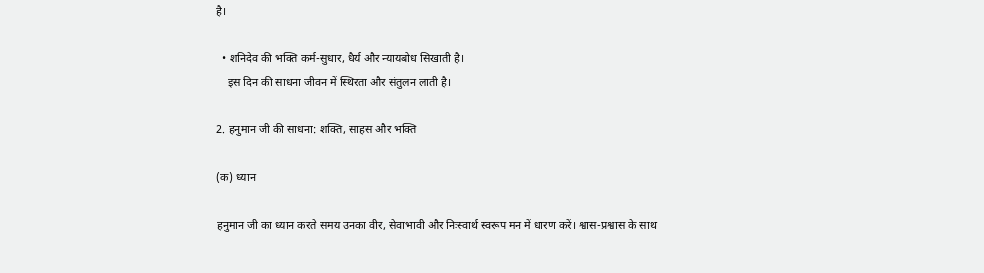है।

  • शनिदेव की भक्ति कर्म-सुधार, धैर्य और न्यायबोध सिखाती है।
    इस दिन की साधना जीवन में स्थिरता और संतुलन लाती है।

2. हनुमान जी की साधना: शक्ति, साहस और भक्ति

(क) ध्यान

हनुमान जी का ध्यान करते समय उनका वीर, सेवाभावी और निःस्वार्थ स्वरूप मन में धारण करें। श्वास-प्रश्वास के साथ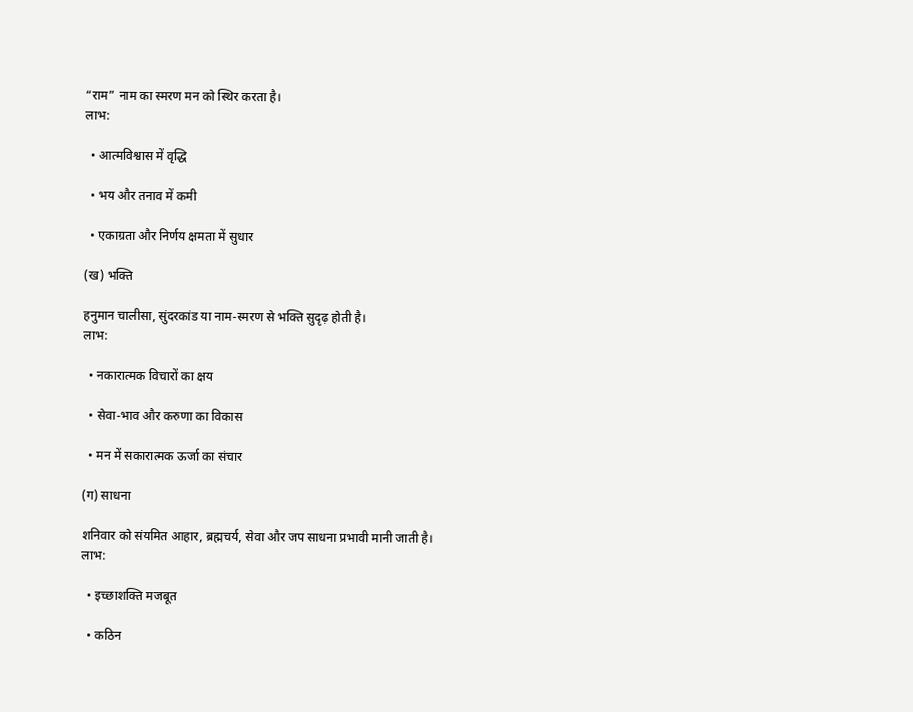“राम” नाम का स्मरण मन को स्थिर करता है।
लाभ:

  • आत्मविश्वास में वृद्धि

  • भय और तनाव में कमी

  • एकाग्रता और निर्णय क्षमता में सुधार

(ख) भक्ति

हनुमान चालीसा, सुंदरकांड या नाम-स्मरण से भक्ति सुदृढ़ होती है।
लाभ:

  • नकारात्मक विचारों का क्षय

  • सेवा-भाव और करुणा का विकास

  • मन में सकारात्मक ऊर्जा का संचार

(ग) साधना

शनिवार को संयमित आहार, ब्रह्मचर्य, सेवा और जप साधना प्रभावी मानी जाती है।
लाभ:

  • इच्छाशक्ति मजबूत

  • कठिन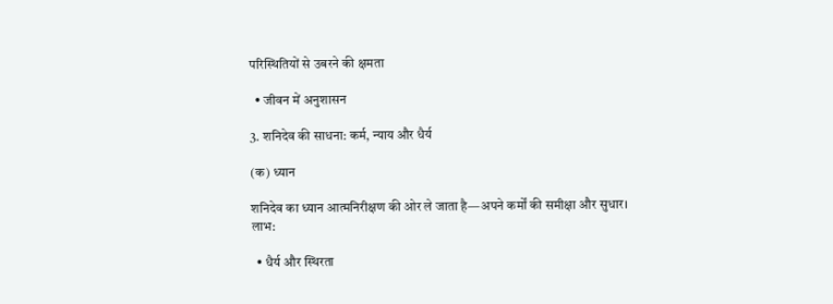परिस्थितियों से उबरने की क्षमता

  • जीवन में अनुशासन

3. शनिदेव की साधना: कर्म, न्याय और धैर्य

(क) ध्यान

शनिदेव का ध्यान आत्मनिरीक्षण की ओर ले जाता है—अपने कर्मों की समीक्षा और सुधार।
लाभ:

  • धैर्य और स्थिरता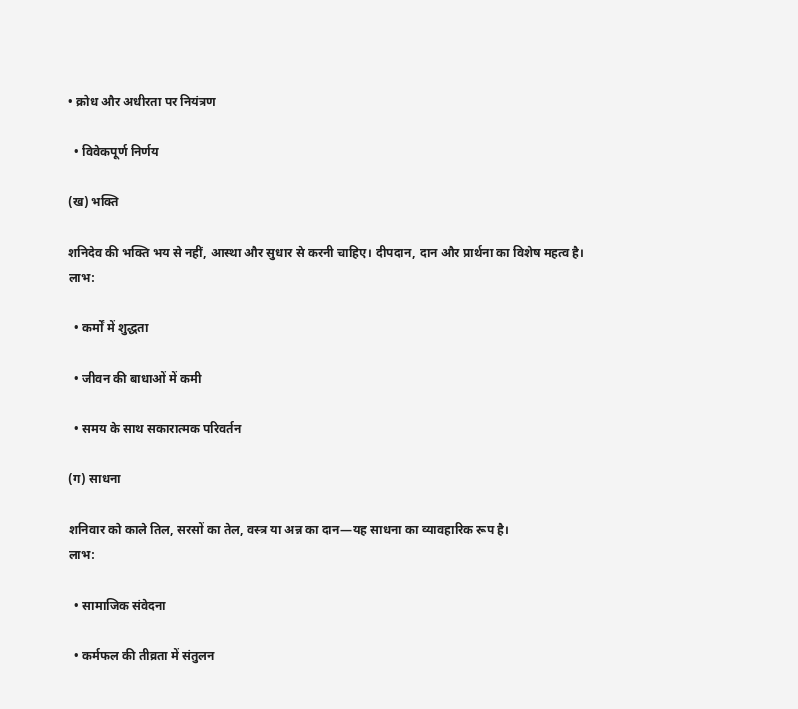• क्रोध और अधीरता पर नियंत्रण

  • विवेकपूर्ण निर्णय

(ख) भक्ति

शनिदेव की भक्ति भय से नहीं, आस्था और सुधार से करनी चाहिए। दीपदान, दान और प्रार्थना का विशेष महत्व है।
लाभ:

  • कर्मों में शुद्धता

  • जीवन की बाधाओं में कमी

  • समय के साथ सकारात्मक परिवर्तन

(ग) साधना

शनिवार को काले तिल, सरसों का तेल, वस्त्र या अन्न का दान—यह साधना का व्यावहारिक रूप है।
लाभ:

  • सामाजिक संवेदना

  • कर्मफल की तीव्रता में संतुलन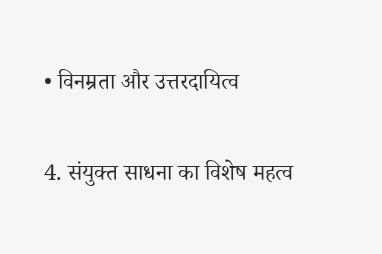• विनम्रता और उत्तरदायित्व

4. संयुक्त साधना का विशेष महत्व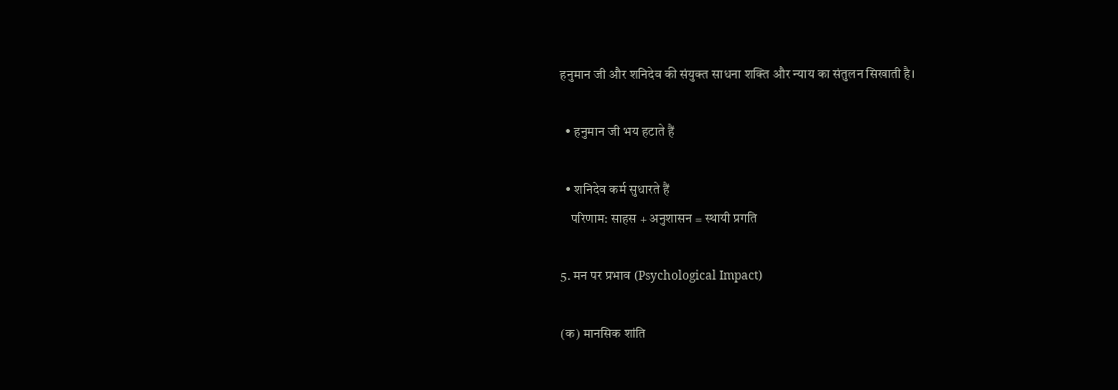हनुमान जी और शनिदेव की संयुक्त साधना शक्ति और न्याय का संतुलन सिखाती है।

  • हनुमान जी भय हटाते हैं

  • शनिदेव कर्म सुधारते हैं
    परिणाम: साहस + अनुशासन = स्थायी प्रगति

5. मन पर प्रभाव (Psychological Impact)

(क) मानसिक शांति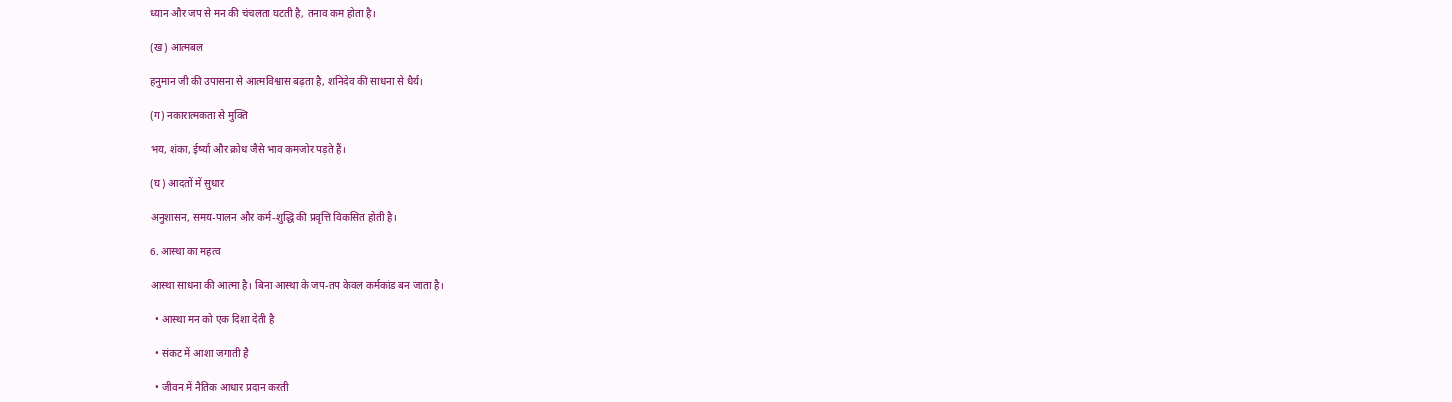ध्यान और जप से मन की चंचलता घटती है, तनाव कम होता है।

(ख) आत्मबल

हनुमान जी की उपासना से आत्मविश्वास बढ़ता है, शनिदेव की साधना से धैर्य।

(ग) नकारात्मकता से मुक्ति

भय, शंका, ईर्ष्या और क्रोध जैसे भाव कमजोर पड़ते हैं।

(घ) आदतों में सुधार

अनुशासन, समय-पालन और कर्म-शुद्धि की प्रवृत्ति विकसित होती है।

6. आस्था का महत्व

आस्था साधना की आत्मा है। बिना आस्था के जप-तप केवल कर्मकांड बन जाता है।

  • आस्था मन को एक दिशा देती है

  • संकट में आशा जगाती है

  • जीवन में नैतिक आधार प्रदान करती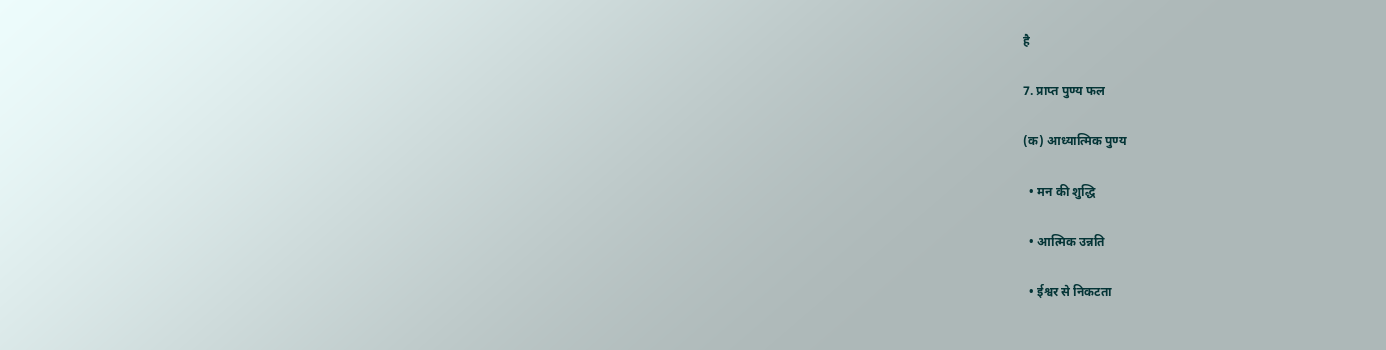है

7. प्राप्त पुण्य फल

(क) आध्यात्मिक पुण्य

  • मन की शुद्धि

  • आत्मिक उन्नति

  • ईश्वर से निकटता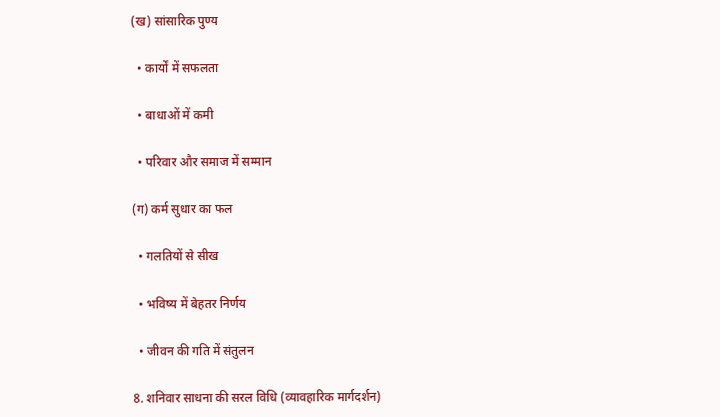(ख) सांसारिक पुण्य

  • कार्यों में सफलता

  • बाधाओं में कमी

  • परिवार और समाज में सम्मान

(ग) कर्म सुधार का फल

  • गलतियों से सीख

  • भविष्य में बेहतर निर्णय

  • जीवन की गति में संतुलन

8. शनिवार साधना की सरल विधि (व्यावहारिक मार्गदर्शन)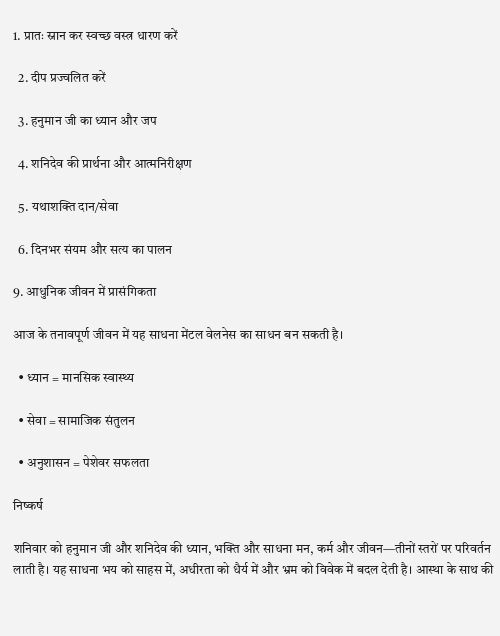1. प्रातः स्नान कर स्वच्छ वस्त्र धारण करें

  2. दीप प्रज्वलित करें

  3. हनुमान जी का ध्यान और जप

  4. शनिदेव की प्रार्थना और आत्मनिरीक्षण

  5. यथाशक्ति दान/सेवा

  6. दिनभर संयम और सत्य का पालन

9. आधुनिक जीवन में प्रासंगिकता

आज के तनावपूर्ण जीवन में यह साधना मेंटल वेलनेस का साधन बन सकती है।

  • ध्यान = मानसिक स्वास्थ्य

  • सेवा = सामाजिक संतुलन

  • अनुशासन = पेशेवर सफलता

निष्कर्ष

शनिवार को हनुमान जी और शनिदेव की ध्यान, भक्ति और साधना मन, कर्म और जीवन—तीनों स्तरों पर परिवर्तन लाती है। यह साधना भय को साहस में, अधीरता को धैर्य में और भ्रम को विवेक में बदल देती है। आस्था के साथ की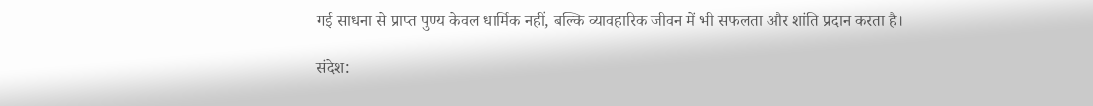गई साधना से प्राप्त पुण्य केवल धार्मिक नहीं, बल्कि व्यावहारिक जीवन में भी सफलता और शांति प्रदान करता है।

संदेश: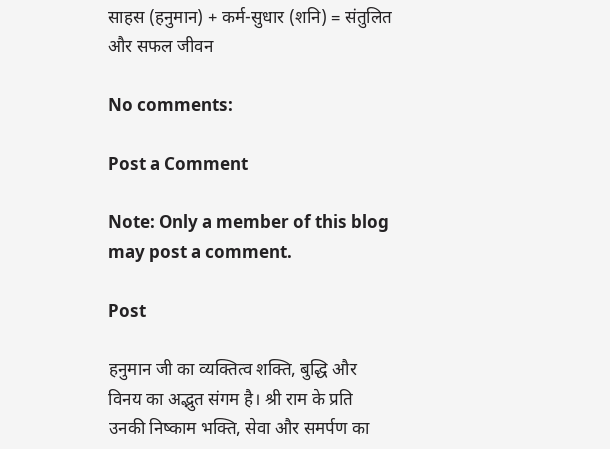साहस (हनुमान) + कर्म-सुधार (शनि) = संतुलित और सफल जीवन

No comments:

Post a Comment

Note: Only a member of this blog may post a comment.

Post

हनुमान जी का व्यक्तित्व शक्ति, बुद्धि और विनय का अद्भुत संगम है। श्री राम के प्रति उनकी निष्काम भक्ति, सेवा और समर्पण का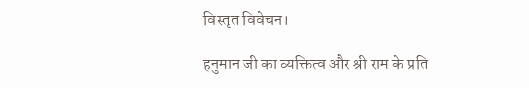विस्तृत विवेचन।

हनुमान जी का व्यक्तित्व और श्री राम के प्रति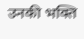उनकी भक्ति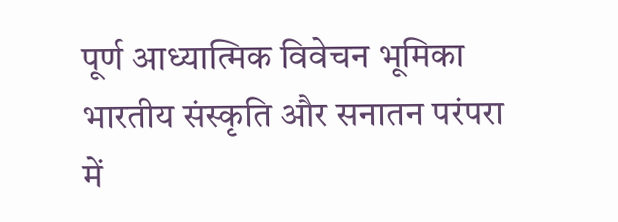पूर्ण आध्यात्मिक विवेचन भूमिका भारतीय संस्कृति और सनातन परंपरा में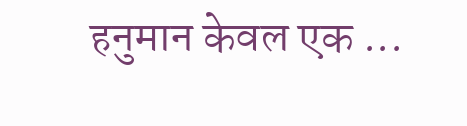हनुमान केवल एक ...